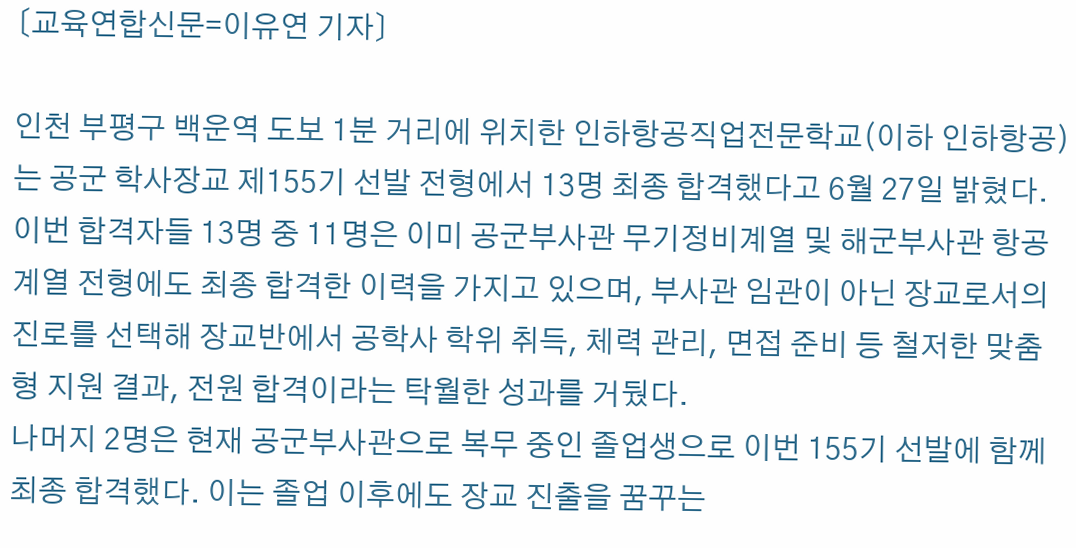〔교육연합신문=이유연 기자〕

인천 부평구 백운역 도보 1분 거리에 위치한 인하항공직업전문학교(이하 인하항공)는 공군 학사장교 제155기 선발 전형에서 13명 최종 합격했다고 6월 27일 밝혔다.
이번 합격자들 13명 중 11명은 이미 공군부사관 무기정비계열 및 해군부사관 항공계열 전형에도 최종 합격한 이력을 가지고 있으며, 부사관 임관이 아닌 장교로서의 진로를 선택해 장교반에서 공학사 학위 취득, 체력 관리, 면접 준비 등 철저한 맞춤형 지원 결과, 전원 합격이라는 탁월한 성과를 거뒀다.
나머지 2명은 현재 공군부사관으로 복무 중인 졸업생으로 이번 155기 선발에 함께 최종 합격했다. 이는 졸업 이후에도 장교 진출을 꿈꾸는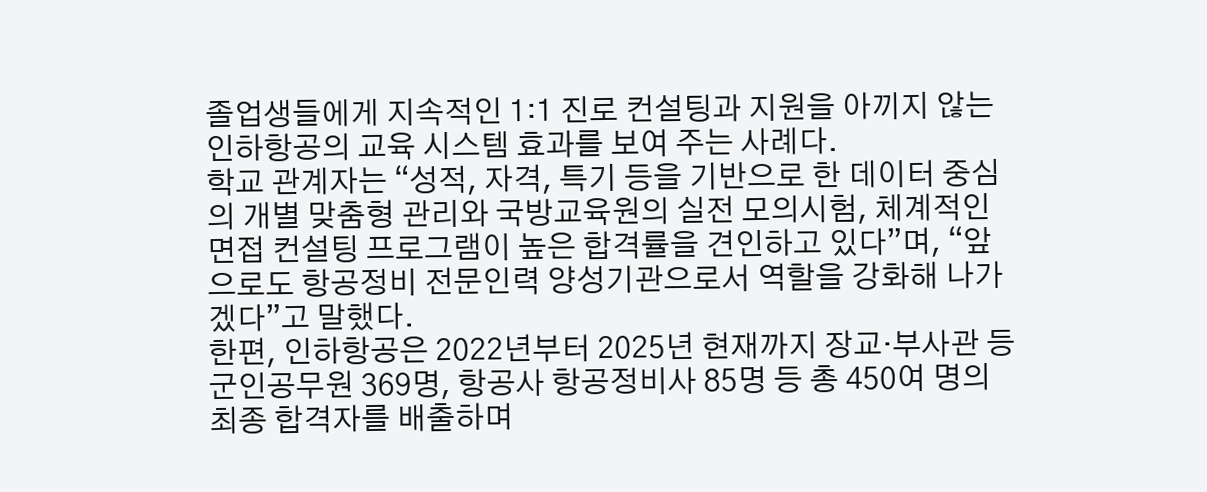졸업생들에게 지속적인 1:1 진로 컨설팅과 지원을 아끼지 않는 인하항공의 교육 시스템 효과를 보여 주는 사례다.
학교 관계자는 “성적, 자격, 특기 등을 기반으로 한 데이터 중심의 개별 맞춤형 관리와 국방교육원의 실전 모의시험, 체계적인 면접 컨설팅 프로그램이 높은 합격률을 견인하고 있다”며, “앞으로도 항공정비 전문인력 양성기관으로서 역할을 강화해 나가겠다”고 말했다.
한편, 인하항공은 2022년부터 2025년 현재까지 장교·부사관 등 군인공무원 369명, 항공사 항공정비사 85명 등 총 450여 명의 최종 합격자를 배출하며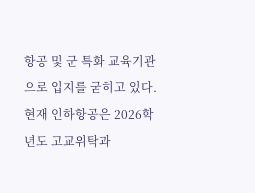항공 및 군 특화 교육기관으로 입지를 굳히고 있다.
현재 인하항공은 2026학년도 고교위탁과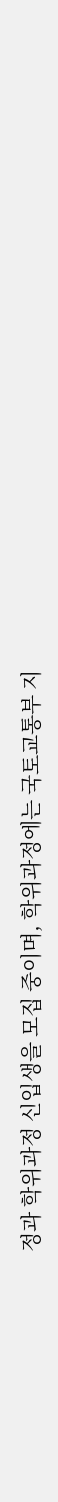정과 학위과정 신입생을 모집 중이며, 학위과정에는 국토교통부 지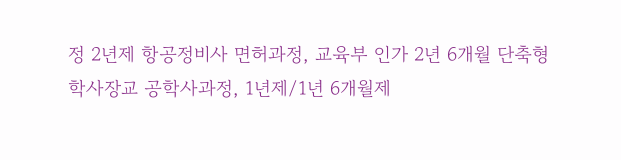정 2년제 항공정비사 면허과정, 교육부 인가 2년 6개월 단축형 학사장교 공학사과정, 1년제/1년 6개월제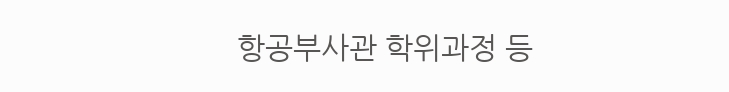항공부사관 학위과정 등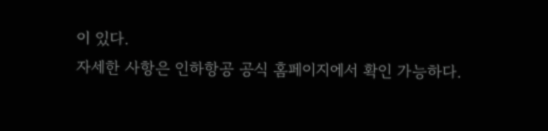이 있다.
자세한 사항은 인하항공 공식 홈페이지에서 확인 가능하다.